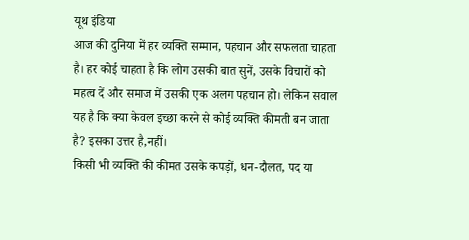यूथ इंडिया
आज की दुनिया में हर व्यक्ति सम्मान, पहचान और सफलता चाहता है। हर कोई चाहता है कि लोग उसकी बात सुनें, उसके विचारों को महत्व दें और समाज में उसकी एक अलग पहचान हो। लेकिन सवाल यह है कि क्या केवल इच्छा करने से कोई व्यक्ति कीमती बन जाता है? इसका उत्तर है,नहीं।
किसी भी व्यक्ति की कीमत उसके कपड़ों, धन-दौलत, पद या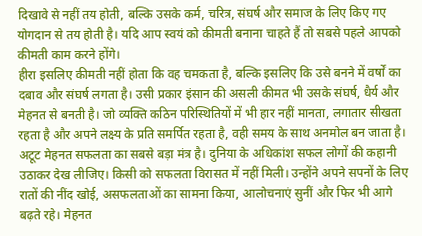दिखावे से नहीं तय होती, बल्कि उसके कर्म, चरित्र, संघर्ष और समाज के लिए किए गए योगदान से तय होती है। यदि आप स्वयं को कीमती बनाना चाहते हैं तो सबसे पहले आपको कीमती काम करने होंगे।
हीरा इसलिए कीमती नहीं होता कि वह चमकता है, बल्कि इसलिए कि उसे बनने में वर्षों का दबाव और संघर्ष लगता है। उसी प्रकार इंसान की असली कीमत भी उसके संघर्ष, धैर्य और मेहनत से बनती है। जो व्यक्ति कठिन परिस्थितियों में भी हार नहीं मानता, लगातार सीखता रहता है और अपने लक्ष्य के प्रति समर्पित रहता है, वही समय के साथ अनमोल बन जाता है।
अटूट मेहनत सफलता का सबसे बड़ा मंत्र है। दुनिया के अधिकांश सफल लोगों की कहानी उठाकर देख लीजिए। किसी को सफलता विरासत में नहीं मिली। उन्होंने अपने सपनों के लिए रातों की नींद खोई, असफलताओं का सामना किया, आलोचनाएं सुनीं और फिर भी आगे बढ़ते रहे। मेहनत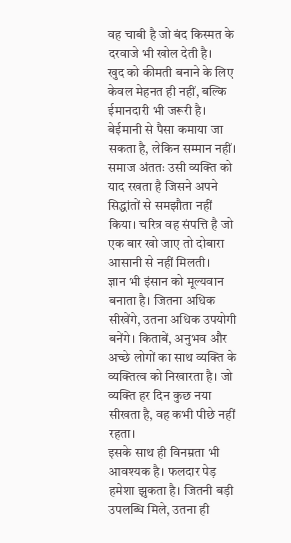वह चाबी है जो बंद किस्मत के दरवाजे भी खोल देती है।
खुद को कीमती बनाने के लिए केवल मेहनत ही नहीं, बल्कि ईमानदारी भी जरूरी है। बेईमानी से पैसा कमाया जा सकता है, लेकिन सम्मान नहीं। समाज अंततः उसी व्यक्ति को याद रखता है जिसने अपने सिद्धांतों से समझौता नहीं किया। चरित्र वह संपत्ति है जो एक बार खो जाए तो दोबारा आसानी से नहीं मिलती।
ज्ञान भी इंसान को मूल्यवान बनाता है। जितना अधिक सीखेंगे, उतना अधिक उपयोगी बनेंगे। किताबें, अनुभव और अच्छे लोगों का साथ व्यक्ति के व्यक्तित्व को निखारता है। जो व्यक्ति हर दिन कुछ नया सीखता है, वह कभी पीछे नहीं रहता।
इसके साथ ही विनम्रता भी आवश्यक है। फलदार पेड़ हमेशा झुकता है। जितनी बड़ी उपलब्धि मिले, उतना ही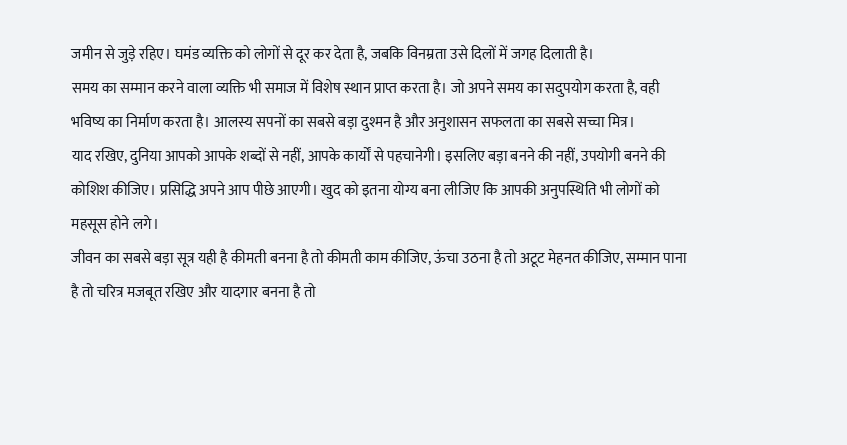जमीन से जुड़े रहिए। घमंड व्यक्ति को लोगों से दूर कर देता है, जबकि विनम्रता उसे दिलों में जगह दिलाती है।
समय का सम्मान करने वाला व्यक्ति भी समाज में विशेष स्थान प्राप्त करता है। जो अपने समय का सदुपयोग करता है, वही भविष्य का निर्माण करता है। आलस्य सपनों का सबसे बड़ा दुश्मन है और अनुशासन सफलता का सबसे सच्चा मित्र।
याद रखिए, दुनिया आपको आपके शब्दों से नहीं, आपके कार्यों से पहचानेगी। इसलिए बड़ा बनने की नहीं, उपयोगी बनने की कोशिश कीजिए। प्रसिद्धि अपने आप पीछे आएगी। खुद को इतना योग्य बना लीजिए कि आपकी अनुपस्थिति भी लोगों को महसूस होने लगे।
जीवन का सबसे बड़ा सूत्र यही है कीमती बनना है तो कीमती काम कीजिए, ऊंचा उठना है तो अटूट मेहनत कीजिए, सम्मान पाना है तो चरित्र मजबूत रखिए और यादगार बनना है तो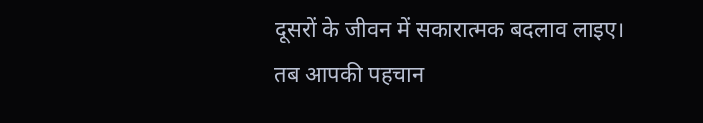दूसरों के जीवन में सकारात्मक बदलाव लाइए।
तब आपकी पहचान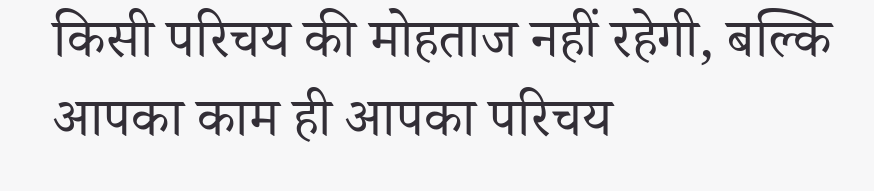किसी परिचय की मोहताज नहीं रहेगी, बल्कि आपका काम ही आपका परिचय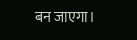बन जाएगा।